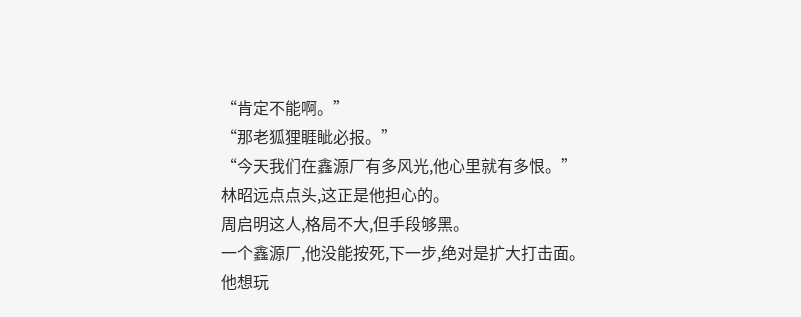“肯定不能啊。”
“那老狐狸睚眦必报。”
“今天我们在鑫源厂有多风光,他心里就有多恨。”
林昭远点点头,这正是他担心的。
周启明这人,格局不大,但手段够黑。
一个鑫源厂,他没能按死,下一步,绝对是扩大打击面。
他想玩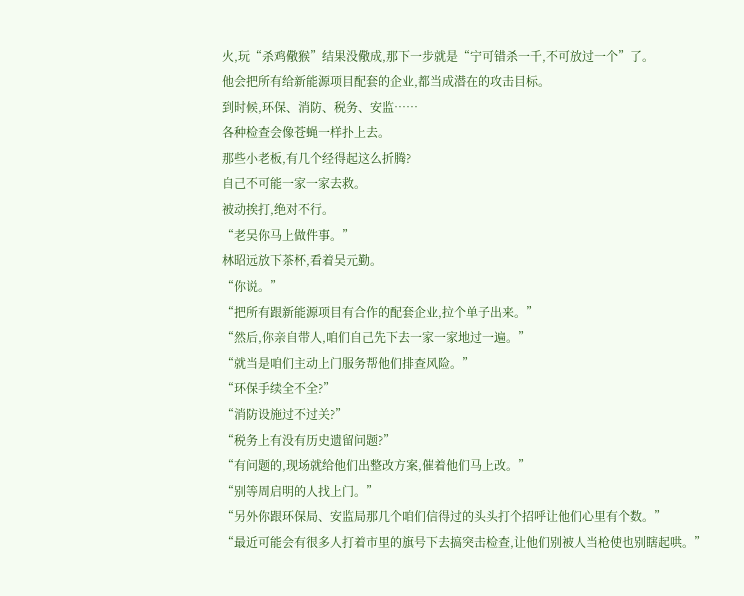火,玩“杀鸡儆猴”结果没儆成,那下一步就是“宁可错杀一千,不可放过一个”了。
他会把所有给新能源项目配套的企业,都当成潜在的攻击目标。
到时候,环保、消防、税务、安监……
各种检查会像苍蝇一样扑上去。
那些小老板,有几个经得起这么折腾?
自己不可能一家一家去救。
被动挨打,绝对不行。
“老吴你马上做件事。”
林昭远放下茶杯,看着吴元勤。
“你说。”
“把所有跟新能源项目有合作的配套企业,拉个单子出来。”
“然后,你亲自带人,咱们自己先下去一家一家地过一遍。”
“就当是咱们主动上门服务帮他们排查风险。”
“环保手续全不全?”
“消防设施过不过关?”
“税务上有没有历史遗留问题?”
“有问题的,现场就给他们出整改方案,催着他们马上改。”
“别等周启明的人找上门。”
“另外你跟环保局、安监局那几个咱们信得过的头头打个招呼让他们心里有个数。”
“最近可能会有很多人打着市里的旗号下去搞突击检查,让他们别被人当枪使也别瞎起哄。”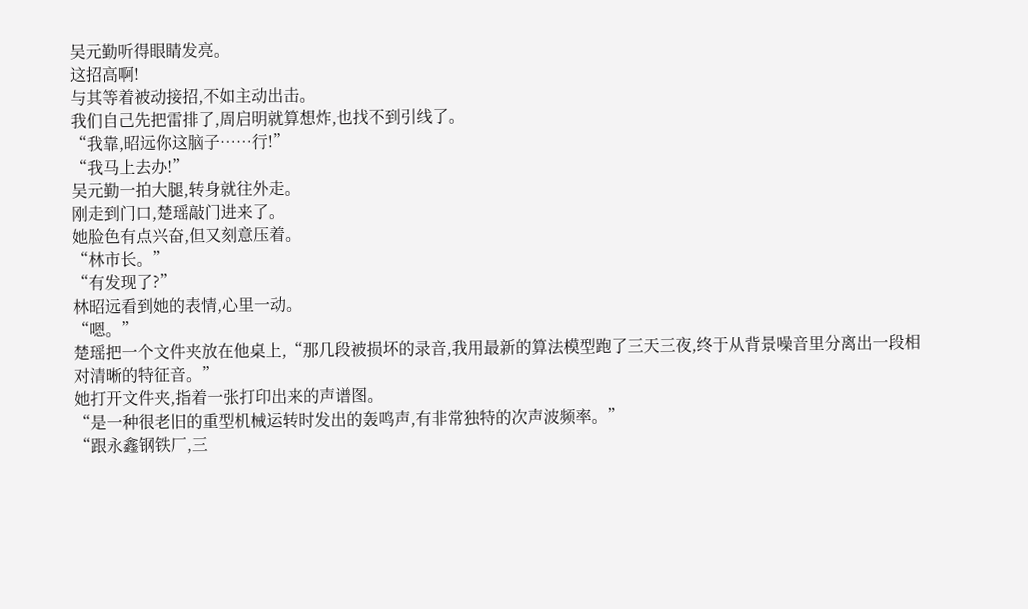吴元勤听得眼睛发亮。
这招高啊!
与其等着被动接招,不如主动出击。
我们自己先把雷排了,周启明就算想炸,也找不到引线了。
“我靠,昭远你这脑子……行!”
“我马上去办!”
吴元勤一拍大腿,转身就往外走。
刚走到门口,楚瑶敲门进来了。
她脸色有点兴奋,但又刻意压着。
“林市长。”
“有发现了?”
林昭远看到她的表情,心里一动。
“嗯。”
楚瑶把一个文件夹放在他桌上,“那几段被损坏的录音,我用最新的算法模型跑了三天三夜,终于从背景噪音里分离出一段相对清晰的特征音。”
她打开文件夹,指着一张打印出来的声谱图。
“是一种很老旧的重型机械运转时发出的轰鸣声,有非常独特的次声波频率。”
“跟永鑫钢铁厂,三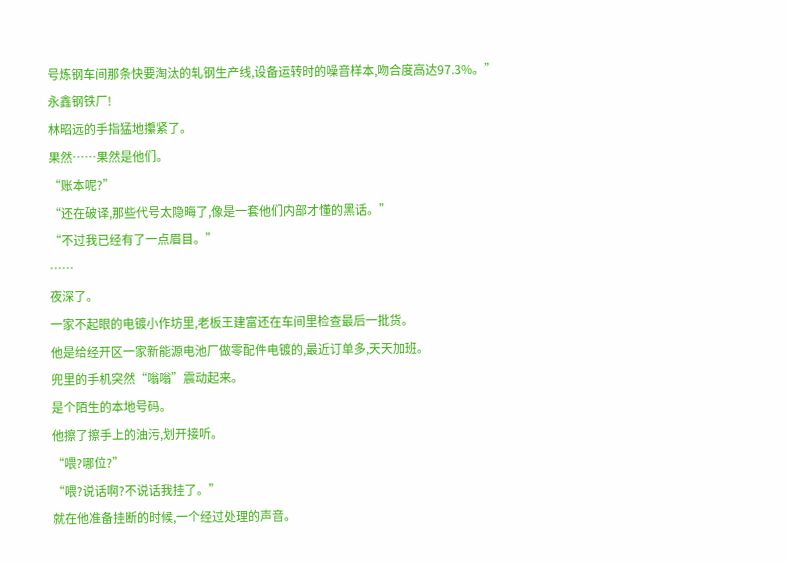号炼钢车间那条快要淘汰的轧钢生产线,设备运转时的噪音样本,吻合度高达97.3%。”
永鑫钢铁厂!
林昭远的手指猛地攥紧了。
果然……果然是他们。
“账本呢?”
“还在破译,那些代号太隐晦了,像是一套他们内部才懂的黑话。”
“不过我已经有了一点眉目。”
……
夜深了。
一家不起眼的电镀小作坊里,老板王建富还在车间里检查最后一批货。
他是给经开区一家新能源电池厂做零配件电镀的,最近订单多,天天加班。
兜里的手机突然“嗡嗡”震动起来。
是个陌生的本地号码。
他擦了擦手上的油污,划开接听。
“喂?哪位?”
“喂?说话啊?不说话我挂了。”
就在他准备挂断的时候,一个经过处理的声音。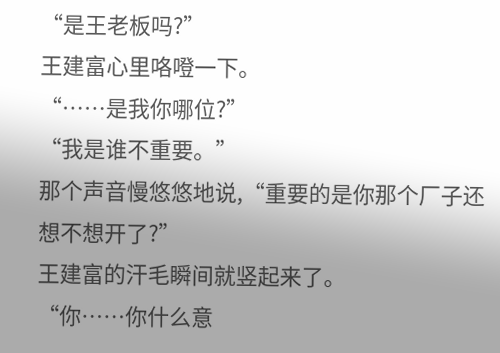“是王老板吗?”
王建富心里咯噔一下。
“……是我你哪位?”
“我是谁不重要。”
那个声音慢悠悠地说,“重要的是你那个厂子还想不想开了?”
王建富的汗毛瞬间就竖起来了。
“你……你什么意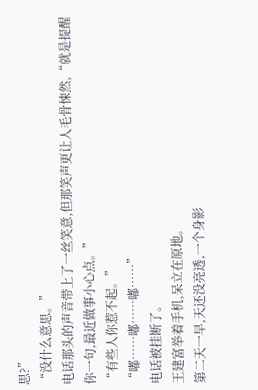思?”
“没什么意思。”
电话那头的声音带上了一丝笑意,但那笑声更让人毛骨悚然,“就是提醒你一句,最近做事小心点。”
“有些人你惹不起。”
“嘟……嘟……嘟……”
电话被挂断了。
王建富举着手机,呆立在原地。
第二天一早,天还没亮透,一个身影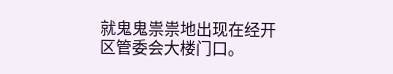就鬼鬼祟祟地出现在经开区管委会大楼门口。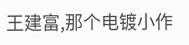王建富,那个电镀小作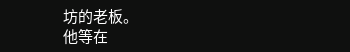坊的老板。
他等在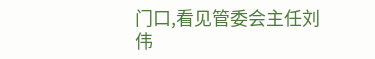门口,看见管委会主任刘伟